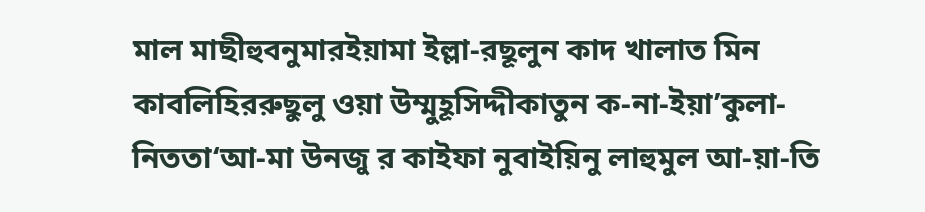মাল মাছীহুবনুমারইয়ামা ইল্লা-রছূলুন কাদ খালাত মিন কাবলিহিররুছুলু ওয়া উম্মুহূসিদ্দীকাতুন ক-না-ইয়া’কুলা-নিততা‘আ-মা উনজু র কাইফা নুবাইয়িনু লাহুমুল আ-য়া-তি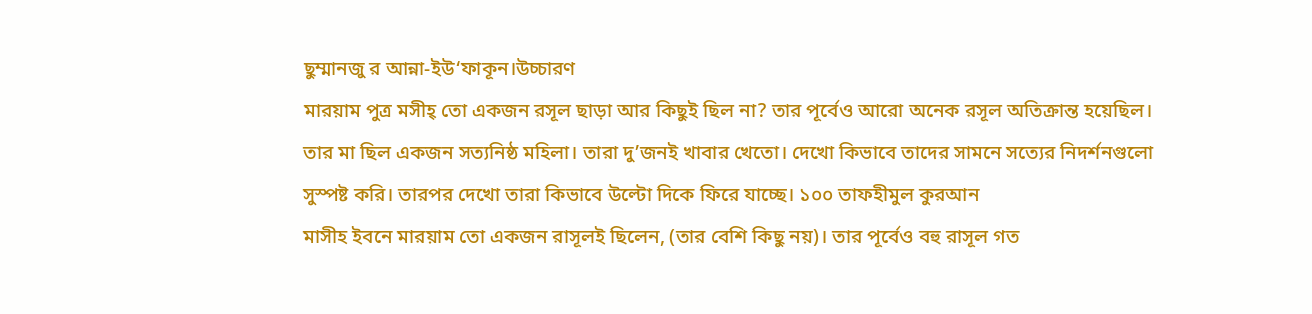ছুম্মানজু র আন্না-ইউ‘ফাকূন।উচ্চারণ
মারয়াম পুত্র মসীহ্ তো একজন রসূল ছাড়া আর কিছুই ছিল না? তার পূর্বেও আরো অনেক রসূল অতিক্রান্ত হয়েছিল। তার মা ছিল একজন সত্যনিষ্ঠ মহিলা। তারা দু’জনই খাবার খেতো। দেখো কিভাবে তাদের সামনে সত্যের নিদর্শনগুলো সুস্পষ্ট করি। তারপর দেখো তারা কিভাবে উল্টো দিকে ফিরে যাচ্ছে। ১০০ তাফহীমুল কুরআন
মাসীহ ইবনে মারয়াম তো একজন রাসূলই ছিলেন, (তার বেশি কিছু নয়)। তার পূর্বেও বহু রাসূল গত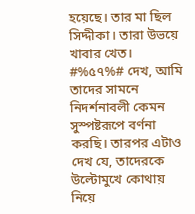হয়েছে। তার মা ছিল সিদ্দীকা। তারা উভয়ে খাবার খেত। #%৫৭%# দেখ, আমি তাদের সামনে নিদর্শনাবলী কেমন সুস্পষ্টরূপে বর্ণনা করছি। তারপর এটাও দেখ যে, তাদেরকে উল্টোমুখে কোথায় নিয়ে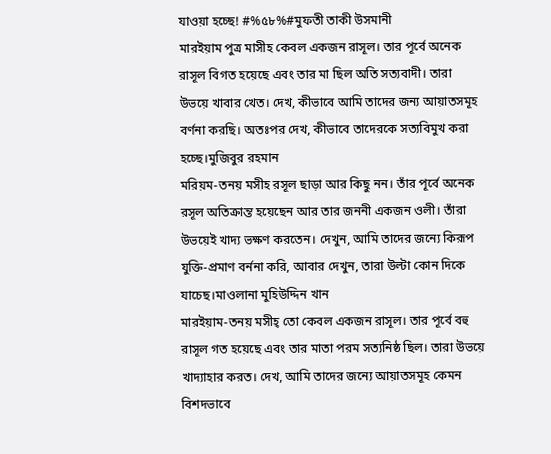যাওয়া হচ্ছে! #%৫৮%#মুফতী তাকী উসমানী
মারইয়াম পুত্র মাসীহ কেবল একজন রাসূল। তার পূর্বে অনেক রাসূল বিগত হয়েছে এবং তার মা ছিল অতি সত্যবাদী। তারা উভয়ে খাবার খেত। দেখ, কীভাবে আমি তাদের জন্য আয়াতসমূহ বর্ণনা করছি। অতঃপর দেখ, কীভাবে তাদেরকে সত্যবিমুখ করা হচ্ছে।মুজিবুর রহমান
মরিয়ম-তনয় মসীহ রসূল ছাড়া আর কিছু নন। তাঁর পূর্বে অনেক রসূল অতিক্রান্ত হয়েছেন আর তার জননী একজন ওলী। তাঁরা উভয়েই খাদ্য ভক্ষণ করতেন। দেখুন, আমি তাদের জন্যে কিরূপ যুক্তি-প্রমাণ বর্ননা করি, আবার দেখুন, তারা উল্টা কোন দিকে যাচেছ।মাওলানা মুহিউদ্দিন খান
মারইয়াম-তনয় মসীহ্ তো কেবল একজন রাসূল। তার পূর্বে বহু রাসূল গত হয়েছে এবং তার মাতা পরম সত্যনিষ্ঠ ছিল। তারা উভয়ে খাদ্যাহার করত। দেখ, আমি তাদের জন্যে আয়াতসমূহ কেমন বিশদভাবে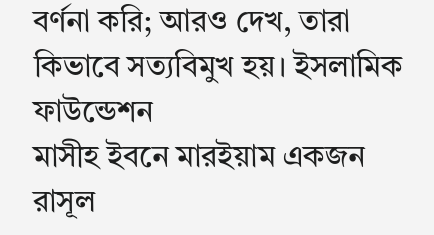বর্ণনা করি; আরও দেখ, তারা কিভাবে সত্যবিমুখ হয়। ইসলামিক ফাউন্ডেশন
মাসীহ ইবনে মারইয়াম একজন রাসূল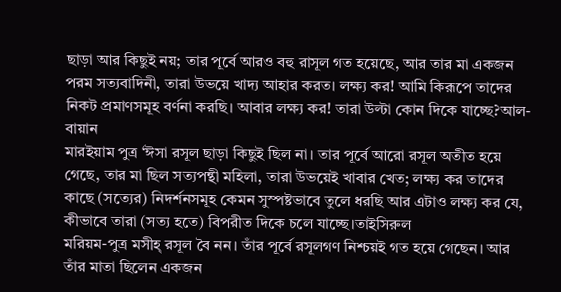ছাড়া আর কিছুই নয়; তার পূর্বে আরও বহু রাসূল গত হয়েছে, আর তার মা একজন পরম সত্যবাদিনী, তারা উভয়ে খাদ্য আহার করত। লক্ষ্য কর! আমি কিরূপে তাদের নিকট প্রমাণসমূহ বর্ণনা করছি। আবার লক্ষ্য কর! তারা উল্টা কোন দিকে যাচ্ছে?আল-বায়ান
মারইয়াম পুত্র ‘ঈসা রসূল ছাড়া কিছুই ছিল না। তার পূর্বে আরো রসূল অতীত হয়ে গেছে, তার মা ছিল সত্যপন্থী মহিলা, তারা উভয়েই খাবার খেত; লক্ষ্য কর তাদের কাছে (সত্যের) নিদর্শনসমূহ কেমন সুস্পষ্টভাবে তুলে ধরছি আর এটাও লক্ষ্য কর যে, কীভাবে তারা (সত্য হতে) বিপরীত দিকে চলে যাচ্ছে।তাইসিরুল
মরিয়ম-পুত্র মসীহ্ রসূল বৈ নন। তাঁর পূর্বে রসূলগণ নিশ্চয়ই গত হয়ে গেছেন। আর তাঁর মাতা ছিলেন একজন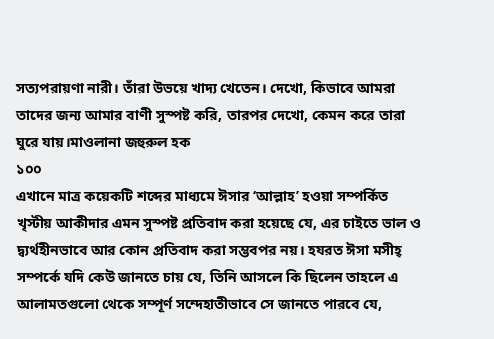সত্যপরায়ণা নারী। তাঁরা উভয়ে খাদ্য খেতেন। দেখো, কিভাবে আমরা তাদের জন্য আমার বাণী সুস্পষ্ট করি, তারপর দেখো, কেমন করে তারা ঘুরে যায়।মাওলানা জহুরুল হক
১০০
এখানে মাত্র কয়েকটি শব্দের মাধ্যমে ঈসার ‘আল্লাহ’ হওয়া সম্পর্কিত খৃস্টীয় আকীদার এমন সুস্পষ্ট প্রতিবাদ করা হয়েছে যে, এর চাইতে ভাল ও দ্ব্যর্থহীনভাবে আর কোন প্রতিবাদ করা সম্ভবপর নয়। হযরত ঈসা মসীহ্ সম্পর্কে যদি কেউ জানতে চায় যে, তিনি আসলে কি ছিলেন তাহলে এ আলামতগুলো থেকে সম্পূর্ণ সন্দেহাতীভাবে সে জানতে পারবে যে,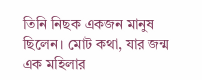তিনি নিছক একজন মানুষ ছিলেন। মোট কথা, যার জন্ম এক মহিলার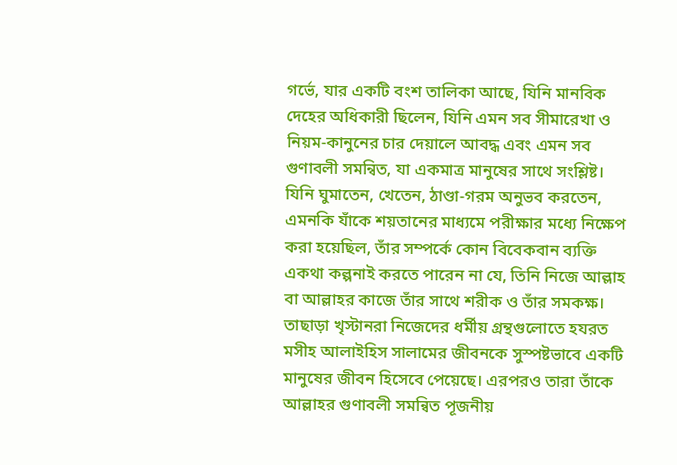গর্ভে, যার একটি বংশ তালিকা আছে, যিনি মানবিক দেহের অধিকারী ছিলেন, যিনি এমন সব সীমারেখা ও নিয়ম-কানুনের চার দেয়ালে আবদ্ধ এবং এমন সব গুণাবলী সমন্বিত, যা একমাত্র মানুষের সাথে সংশ্লিষ্ট। যিনি ঘুমাতেন, খেতেন, ঠাণ্ডা-গরম অনুভব করতেন, এমনকি যাঁকে শয়তানের মাধ্যমে পরীক্ষার মধ্যে নিক্ষেপ করা হয়েছিল, তাঁর সম্পর্কে কোন বিবেকবান ব্যক্তি একথা কল্পনাই করতে পারেন না যে, তিনি নিজে আল্লাহ বা আল্লাহর কাজে তাঁর সাথে শরীক ও তাঁর সমকক্ষ। তাছাড়া খৃস্টানরা নিজেদের ধর্মীয় গ্রন্থগুলোতে হযরত মসীহ আলাইহিস সালামের জীবনকে সুস্পষ্টভাবে একটি মানুষের জীবন হিসেবে পেয়েছে। এরপরও তারা তাঁকে আল্লাহর গুণাবলী সমন্বিত পূজনীয়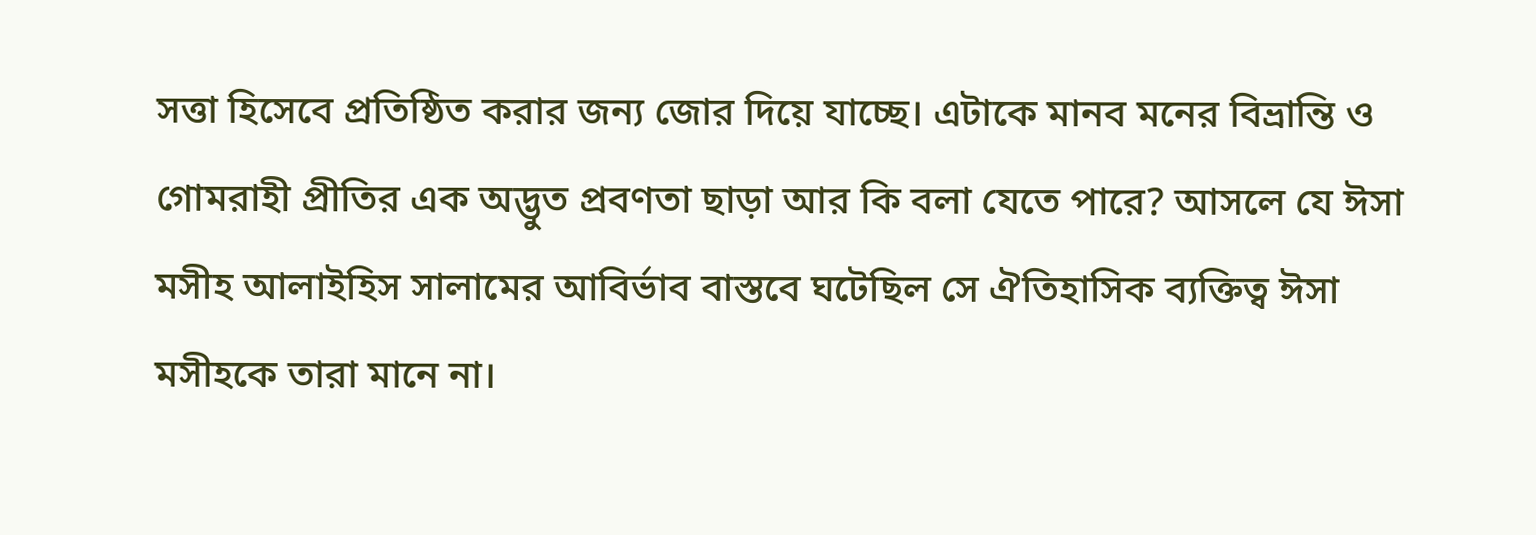সত্তা হিসেবে প্রতিষ্ঠিত করার জন্য জোর দিয়ে যাচ্ছে। এটাকে মানব মনের বিভ্রান্তি ও গোমরাহী প্রীতির এক অদ্ভুত প্রবণতা ছাড়া আর কি বলা যেতে পারে? আসলে যে ঈসা মসীহ আলাইহিস সালামের আবির্ভাব বাস্তবে ঘটেছিল সে ঐতিহাসিক ব্যক্তিত্ব ঈসা মসীহকে তারা মানে না।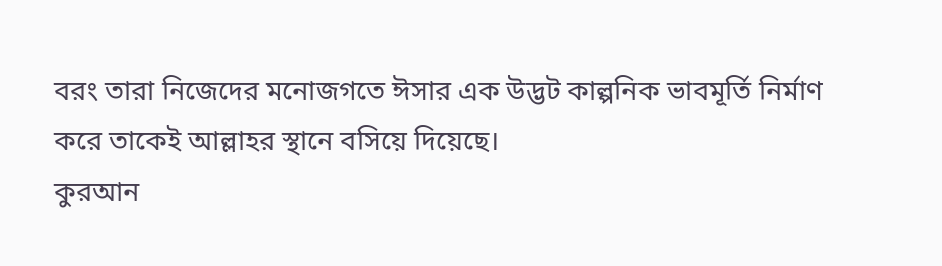বরং তারা নিজেদের মনোজগতে ঈসার এক উদ্ভট কাল্পনিক ভাবমূর্তি নির্মাণ করে তাকেই আল্লাহর স্থানে বসিয়ে দিয়েছে।
কুরআন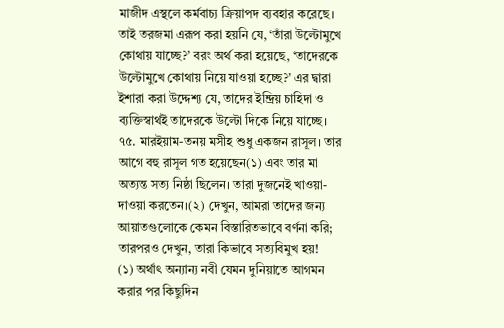মাজীদ এস্থলে কর্মবাচ্য ক্রিয়াপদ ব্যবহার করেছে। তাই তরজমা এরূপ করা হয়নি যে, ‘তাঁরা উল্টোমুখে কোথায় যাচ্ছে?’ বরং অর্থ করা হয়েছে, ‘তাদেরকে উল্টোমুখে কোথায় নিয়ে যাওয়া হচ্ছে?’ এর দ্বারা ইশারা করা উদ্দেশ্য যে, তাদের ইন্দ্রিয় চাহিদা ও ব্যক্তিস্বার্থই তাদেরকে উল্টো দিকে নিয়ে যাচ্ছে।
৭৫. মারইয়াম-তনয় মসীহ শুধু একজন রাসূল। তার আগে বহু রাসূল গত হয়েছেন(১) এবং তার মা অত্যন্ত সত্য নিষ্ঠা ছিলেন। তারা দুজনেই খাওয়া-দাওয়া করতেন।(২) দেখুন, আমরা তাদের জন্য আয়াতগুলোকে কেমন বিস্তারিতভাবে বর্ণনা করি; তারপরও দেখুন, তারা কিভাবে সত্যবিমুখ হয়!
(১) অর্থাৎ অন্যান্য নবী যেমন দুনিয়াতে আগমন করার পর কিছুদিন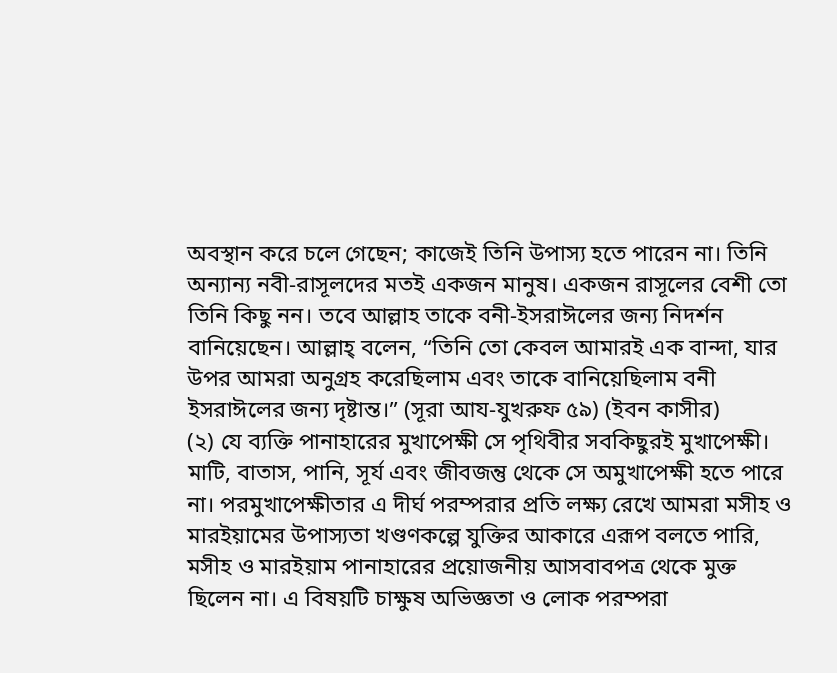অবস্থান করে চলে গেছেন; কাজেই তিনি উপাস্য হতে পারেন না। তিনি অন্যান্য নবী-রাসূলদের মতই একজন মানুষ। একজন রাসূলের বেশী তো তিনি কিছু নন। তবে আল্লাহ তাকে বনী-ইসরাঈলের জন্য নিদর্শন বানিয়েছেন। আল্লাহ্ বলেন, “তিনি তো কেবল আমারই এক বান্দা, যার উপর আমরা অনুগ্রহ করেছিলাম এবং তাকে বানিয়েছিলাম বনী ইসরাঈলের জন্য দৃষ্টান্ত।” (সূরা আয-যুখরুফ ৫৯) (ইবন কাসীর)
(২) যে ব্যক্তি পানাহারের মুখাপেক্ষী সে পৃথিবীর সবকিছুরই মুখাপেক্ষী। মাটি, বাতাস, পানি, সূর্য এবং জীবজন্তু থেকে সে অমুখাপেক্ষী হতে পারে না। পরমুখাপেক্ষীতার এ দীর্ঘ পরম্পরার প্রতি লক্ষ্য রেখে আমরা মসীহ ও মারইয়ামের উপাস্যতা খণ্ডণকল্পে যুক্তির আকারে এরূপ বলতে পারি, মসীহ ও মারইয়াম পানাহারের প্রয়োজনীয় আসবাবপত্র থেকে মুক্ত ছিলেন না। এ বিষয়টি চাক্ষুষ অভিজ্ঞতা ও লোক পরম্পরা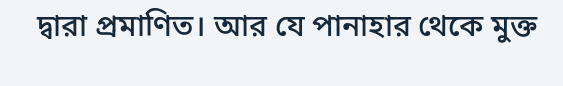দ্বারা প্রমাণিত। আর যে পানাহার থেকে মুক্ত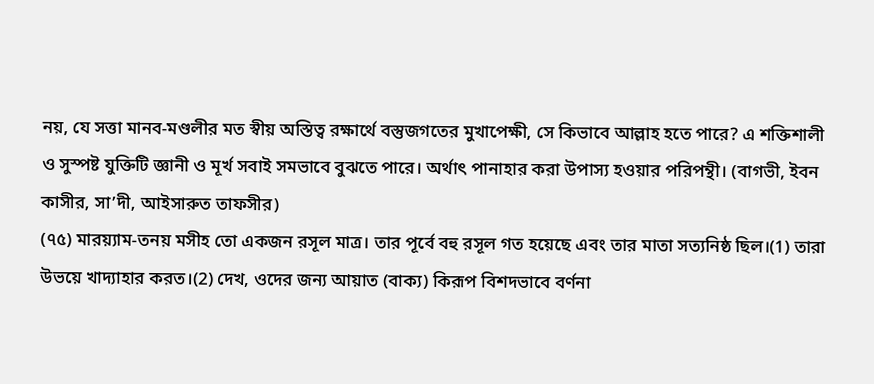নয়, যে সত্তা মানব-মণ্ডলীর মত স্বীয় অস্তিত্ব রক্ষার্থে বস্তুজগতের মুখাপেক্ষী, সে কিভাবে আল্লাহ হতে পারে? এ শক্তিশালী ও সুস্পষ্ট যুক্তিটি জ্ঞানী ও মূর্খ সবাই সমভাবে বুঝতে পারে। অর্থাৎ পানাহার করা উপাস্য হওয়ার পরিপন্থী। (বাগভী, ইবন কাসীর, সা’দী, আইসারুত তাফসীর)
(৭৫) মারয়্যাম-তনয় মসীহ তো একজন রসূল মাত্র। তার পূর্বে বহু রসূল গত হয়েছে এবং তার মাতা সত্যনিষ্ঠ ছিল।(1) তারা উভয়ে খাদ্যাহার করত।(2) দেখ, ওদের জন্য আয়াত (বাক্য) কিরূপ বিশদভাবে বর্ণনা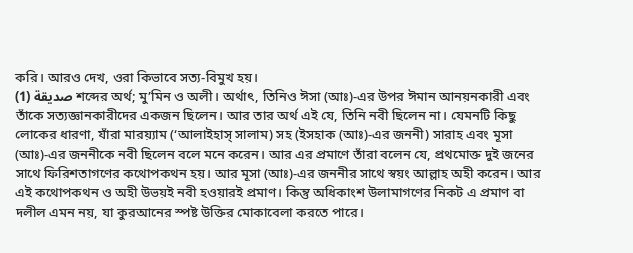করি। আরও দেখ, ওরা কিভাবে সত্য-বিমুখ হয়।
(1) صديقة শব্দের অর্থ; মু’মিন ও অলী। অর্থাৎ, তিনিও ঈসা (আঃ)-এর উপর ঈমান আনয়নকারী এবং তাঁকে সত্যজ্ঞানকারীদের একজন ছিলেন। আর তার অর্থ এই যে, তিনি নবী ছিলেন না। যেমনটি কিছু লোকের ধারণা, যাঁরা মারয়্যাম (‘আলাইহাস্ সালাম) সহ (ইসহাক (আঃ)-এর জননী) সারাহ এবং মূসা (আঃ)-এর জননীকে নবী ছিলেন বলে মনে করেন। আর এর প্রমাণে তাঁরা বলেন যে, প্রথমোক্ত দুই জনের সাথে ফিরিশতাগণের কথোপকথন হয়। আর মূসা (আঃ)-এর জননীর সাথে স্বয়ং আল্লাহ অহী করেন। আর এই কথোপকথন ও অহী উভয়ই নবী হওয়ারই প্রমাণ। কিন্তু অধিকাংশ উলামাগণের নিকট এ প্রমাণ বা দলীল এমন নয়, যা কুরআনের স্পষ্ট উক্তির মোকাবেলা করতে পারে।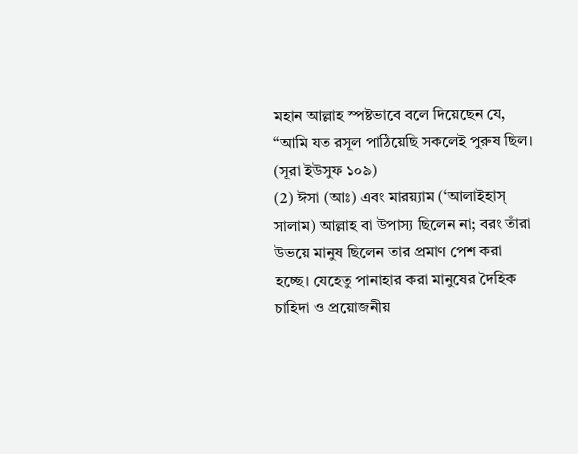মহান আল্লাহ স্পষ্টভাবে বলে দিয়েছেন যে, ‘‘আমি যত রসূল পাঠিয়েছি সকলেই পুরুষ ছিল। (সূরা ইউসুফ ১০৯)
(2) ঈসা (আঃ) এবং মারয়্যাম (‘আলাইহাস্ সালাম) আল্লাহ বা উপাস্য ছিলেন না; বরং তাঁরা উভয়ে মানুষ ছিলেন তার প্রমাণ পেশ করা হচ্ছে। যেহেতু পানাহার করা মানুষের দৈহিক চাহিদা ও প্রয়োজনীয়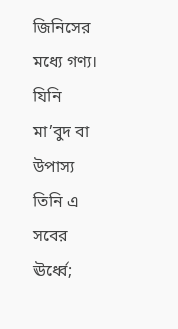জিনিসের মধ্যে গণ্য। যিনি মা’বুদ বা উপাস্য তিনি এ সবের ঊর্ধ্বে;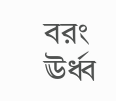বরং ঊর্ধ্ব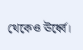থেকেও ঊর্ধ্বে।